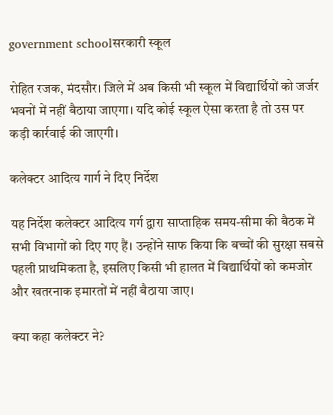government schoolसरकारी स्कूल

रोहित रजक, मंदसौर। जिले में अब किसी भी स्कूल में विद्यार्थियों को जर्जर भवनों में नहीं बैठाया जाएगा। यदि कोई स्कूल ऐसा करता है तो उस पर कड़ी कार्रवाई की जाएगी।

कलेक्टर आदित्य गार्ग ने दिए निर्देश

यह निर्देश कलेक्टर आदित्य गर्ग द्वारा साप्ताहिक समय-सीमा की बैठक में सभी विभागों को दिए गए हैं। उन्होंने साफ किया कि बच्चों की सुरक्षा सबसे पहली प्राथमिकता है, इसलिए किसी भी हालत में विद्यार्थियों को कमजोर और खतरनाक इमारतों में नहीं बैठाया जाए।

क्या कहा कलेक्टर ने?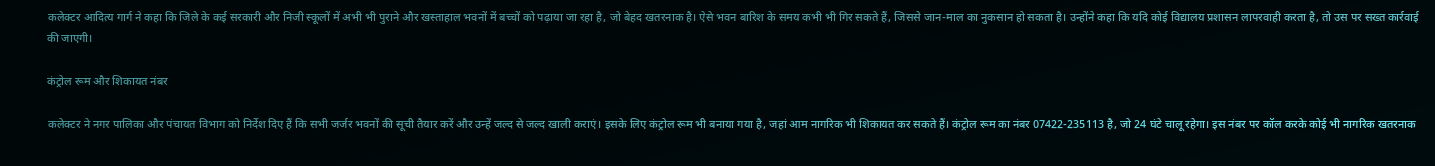कलेक्टर आदित्य गार्ग ने कहा कि जिले के कई सरकारी और निजी स्कूलों में अभी भी पुराने और खस्ताहाल भवनों में बच्चों को पढ़ाया जा रहा है, जो बेहद खतरनाक है। ऐसे भवन बारिश के समय कभी भी गिर सकते हैं, जिससे जान-माल का नुकसान हो सकता है। उन्होंने कहा कि यदि कोई विद्यालय प्रशासन लापरवाही करता है, तो उस पर सख्त कार्रवाई की जाएगी।

कंट्रोल रूम और शिकायत नंबर

कलेक्टर ने नगर पालिका और पंचायत विभाग को निर्देश दिए हैं कि सभी जर्जर भवनों की सूची तैयार करें और उन्हें जल्द से जल्द खाली कराएं। इसके लिए कंट्रोल रूम भी बनाया गया है, जहां आम नागरिक भी शिकायत कर सकते हैं। कंट्रोल रूम का नंबर 07422-235113 है, जो 24 घंटे चालू रहेगा। इस नंबर पर कॉल करके कोई भी नागरिक खतरनाक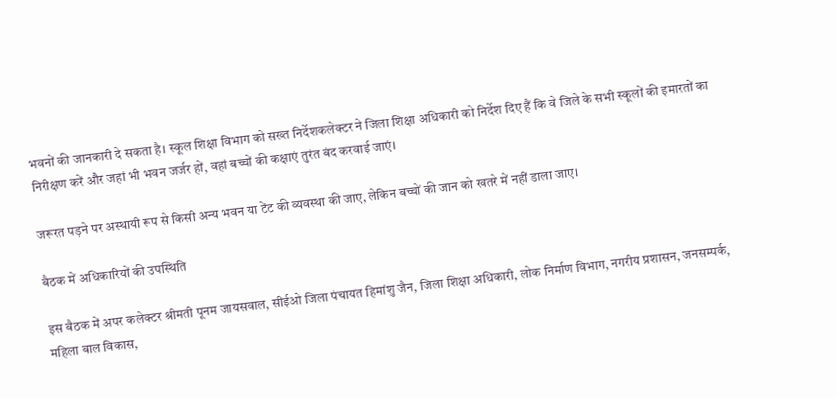भवनों की जानकारी दे सकता है। स्कूल शिक्षा विभाग को सख्त निर्देशकलेक्टर ने जिला शिक्षा अधिकारी को निर्देश दिए हैं कि वे जिले के सभी स्कूलों की इमारतों का निरीक्षण करें और जहां भी भवन जर्जर हों, वहां बच्चों की कक्षाएं तुरंत बंद करवाई जाएं।

जरूरत पड़ने पर अस्थायी रूप से किसी अन्य भवन या टेंट की व्यवस्था की जाए, लेकिन बच्चों की जान को खतरे में नहीं डाला जाए।

बैठक में अधिकारियों की उपस्थिति

इस बैठक में अपर कलेक्टर श्रीमती पूनम जायसवाल, सीईओ जिला पंचायत हिमांशु जैन, जिला शिक्षा अधिकारी, लोक निर्माण विभाग, नगरीय प्रशासन, जनसम्पर्क, महिला बाल विकास,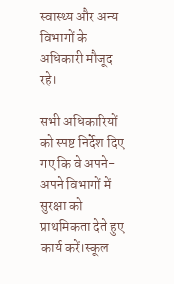स्वास्थ्य और अन्य विभागों के अधिकारी मौजूद रहे।

सभी अधिकारियों को स्पष्ट निर्देश दिए गए कि वे अपने-अपने विभागों में सुरक्षा को प्राथमिकता देते हुए कार्य करें।स्कूल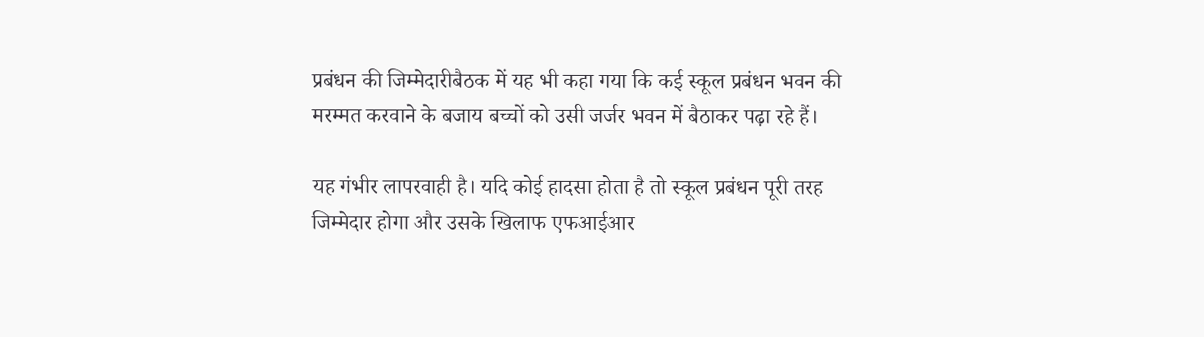प्रबंधन की जिम्मेदारीबैठक में यह भी कहा गया कि कई स्कूल प्रबंधन भवन की मरम्मत करवाने के बजाय बच्चों को उसी जर्जर भवन में बैठाकर पढ़ा रहे हैं।

यह गंभीर लापरवाही है। यदि कोई हादसा होता है तो स्कूल प्रबंधन पूरी तरह जिम्मेदार होगा और उसके खिलाफ एफआईआर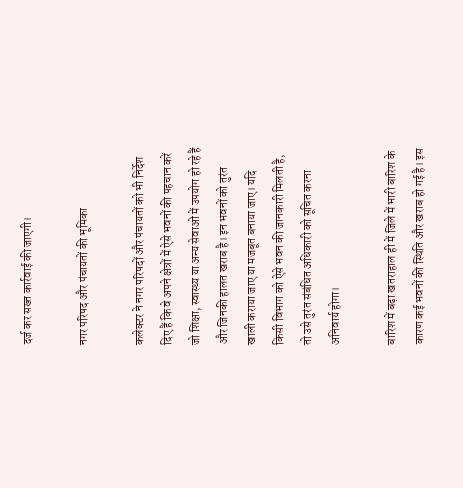दर्ज कर सख्त कार्रवाई की जाएगी।

नगर परिषद और पंचायतों की भूमिका

कलेक्टर ने नगर परिषदों और पंचायतों को भी निर्देश दिए हैं कि वे अपने क्षेत्रों में ऐसे भवनों की पहचान करें जो शिक्षा, स्वास्थ्य या अन्य सेवाओं में उपयोग हो रहे हैं और जिनकी हालत खराब है। इन भवनों को तुरंत खाली कराया जाए या मजबूत बनाया जाए। यदि किसी विभाग को ऐसे भवन की जानकारी मिलती है, तो उसे तुरंत संबंधित अधिकारी को सूचित करना अनिवार्य होगा।

बारिश में बढ़ा खतराहाल ही में जिले में भारी बारिश के कारण कई भवनों की स्थिति और खराब हो गई है। इस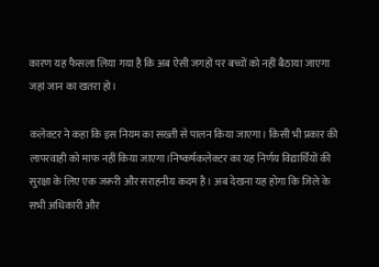कारण यह फैसला लिया गया है कि अब ऐसी जगहों पर बच्चों को नहीं बैठाया जाएगा जहां जान का खतरा हो।

कलेक्टर ने कहा कि इस नियम का सख्ती से पालन किया जाएगा। किसी भी प्रकार की लापरवाही को माफ नहीं किया जाएगा।निष्कर्षकलेक्टर का यह निर्णय विद्यार्थियों की सुरक्षा के लिए एक जरूरी और सराहनीय कदम है। अब देखना यह होगा कि जिले के सभी अधिकारी और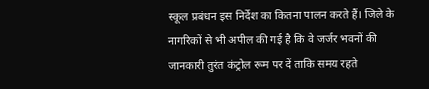स्कूल प्रबंधन इस निर्देश का कितना पालन करते हैं। जिले के नागरिकों से भी अपील की गई है कि वे जर्जर भवनों की जानकारी तुरंत कंट्रोल रूम पर दें ताकि समय रहते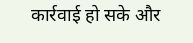कार्रवाई हो सके और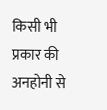किसी भी प्रकार की अनहोनी से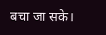बचा जा सके।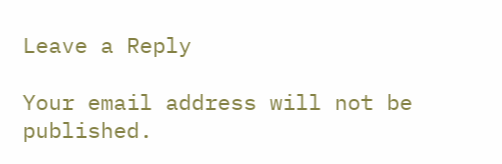Leave a Reply

Your email address will not be published.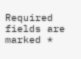Required fields are marked *